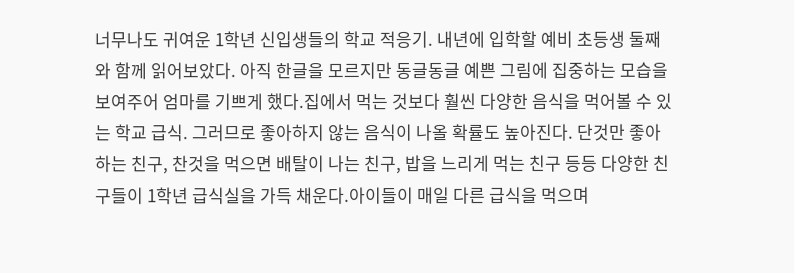너무나도 귀여운 1학년 신입생들의 학교 적응기. 내년에 입학할 예비 초등생 둘째와 함께 읽어보았다. 아직 한글을 모르지만 동글동글 예쁜 그림에 집중하는 모습을 보여주어 엄마를 기쁘게 했다.집에서 먹는 것보다 훨씬 다양한 음식을 먹어볼 수 있는 학교 급식. 그러므로 좋아하지 않는 음식이 나올 확률도 높아진다. 단것만 좋아하는 친구, 찬것을 먹으면 배탈이 나는 친구, 밥을 느리게 먹는 친구 등등 다양한 친구들이 1학년 급식실을 가득 채운다.아이들이 매일 다른 급식을 먹으며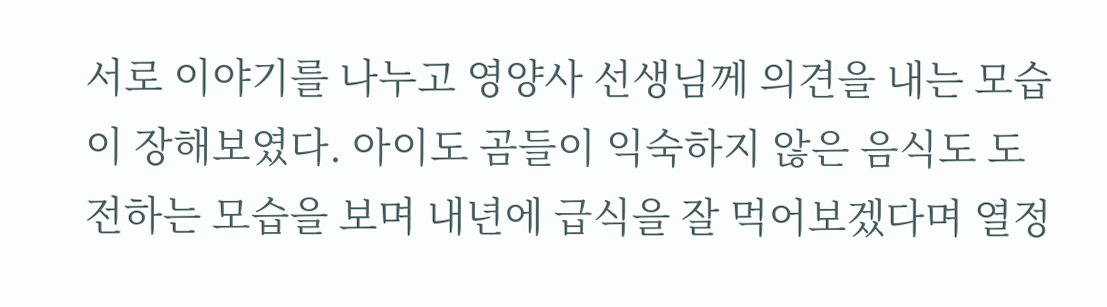서로 이야기를 나누고 영양사 선생님께 의견을 내는 모습이 장해보였다. 아이도 곰들이 익숙하지 않은 음식도 도전하는 모습을 보며 내년에 급식을 잘 먹어보겠다며 열정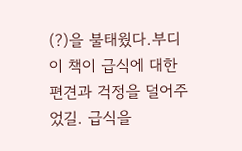(?)을 불태웠다.부디 이 책이 급식에 대한 편견과 걱정을 덜어주었길. 급식을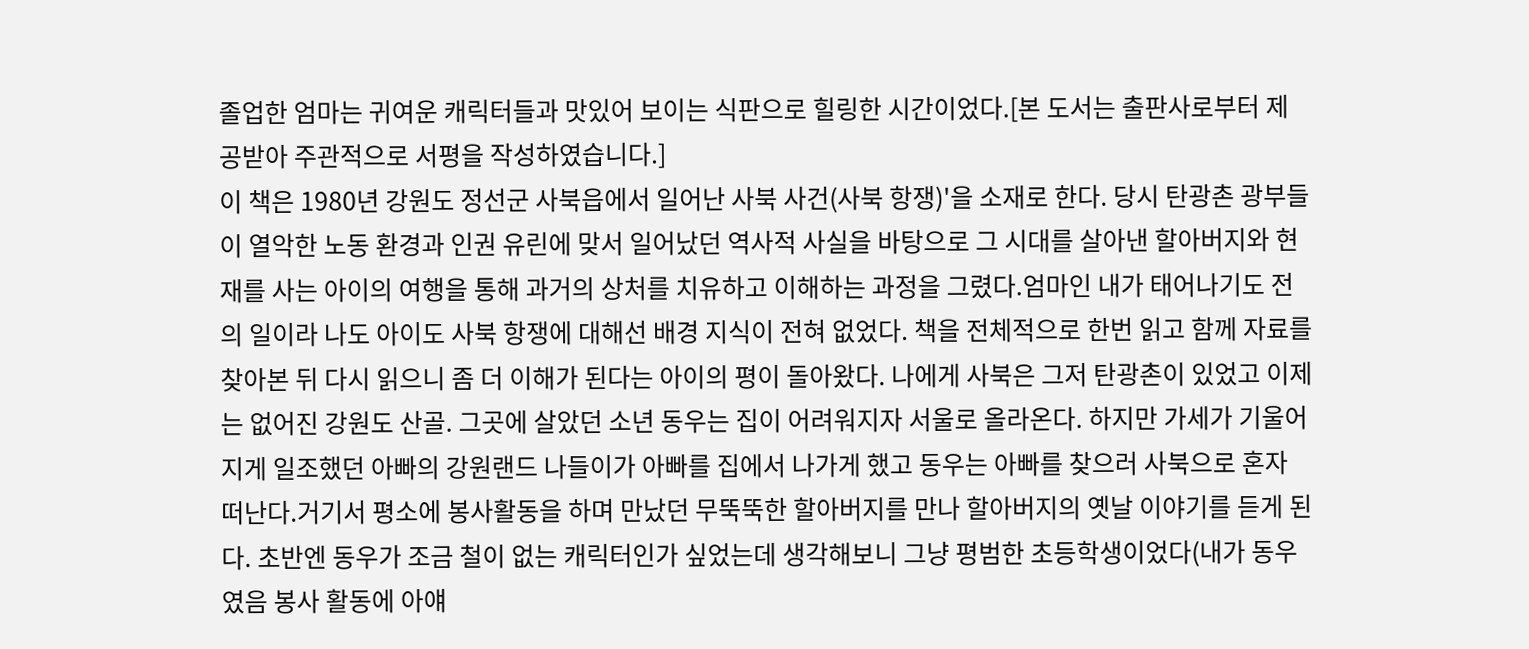졸업한 엄마는 귀여운 캐릭터들과 맛있어 보이는 식판으로 힐링한 시간이었다.[본 도서는 출판사로부터 제공받아 주관적으로 서평을 작성하였습니다.]
이 책은 1980년 강원도 정선군 사북읍에서 일어난 사북 사건(사북 항쟁)'을 소재로 한다. 당시 탄광촌 광부들이 열악한 노동 환경과 인권 유린에 맞서 일어났던 역사적 사실을 바탕으로 그 시대를 살아낸 할아버지와 현재를 사는 아이의 여행을 통해 과거의 상처를 치유하고 이해하는 과정을 그렸다.엄마인 내가 태어나기도 전의 일이라 나도 아이도 사북 항쟁에 대해선 배경 지식이 전혀 없었다. 책을 전체적으로 한번 읽고 함께 자료를 찾아본 뒤 다시 읽으니 좀 더 이해가 된다는 아이의 평이 돌아왔다. 나에게 사북은 그저 탄광촌이 있었고 이제는 없어진 강원도 산골. 그곳에 살았던 소년 동우는 집이 어려워지자 서울로 올라온다. 하지만 가세가 기울어지게 일조했던 아빠의 강원랜드 나들이가 아빠를 집에서 나가게 했고 동우는 아빠를 찾으러 사북으로 혼자 떠난다.거기서 평소에 봉사활동을 하며 만났던 무뚝뚝한 할아버지를 만나 할아버지의 옛날 이야기를 듣게 된다. 초반엔 동우가 조금 철이 없는 캐릭터인가 싶었는데 생각해보니 그냥 평범한 초등학생이었다(내가 동우였음 봉사 활동에 아얘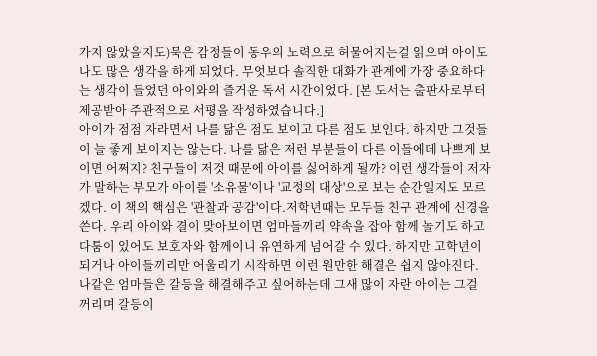가지 않았을지도)묵은 감정들이 동우의 노력으로 허물어지는걸 읽으며 아이도 나도 많은 생각을 하게 되었다. 무엇보다 솔직한 대화가 관계에 가장 중요하다는 생각이 들었던 아이와의 즐거운 독서 시간이었다. [본 도서는 출판사로부터 제공받아 주관적으로 서평을 작성하였습니다.]
아이가 점점 자라면서 나를 닮은 점도 보이고 다른 점도 보인다. 하지만 그것들이 늘 좋게 보이지는 않는다. 나를 닮은 저런 부분들이 다른 이들에데 나쁘게 보이면 어쩌지? 친구들이 저것 때문에 아이를 싫어하게 될까? 이런 생각들이 저자가 말하는 부모가 아이를 '소유물'이나 '교정의 대상'으로 보는 순간일지도 모르겠다. 이 책의 핵심은 '관찰과 공감'이다.저학년때는 모두들 친구 관계에 신경을 쓴다. 우리 아이와 결이 맞아보이면 엄마들끼리 약속을 잡아 함께 놀기도 하고 다툼이 있어도 보호자와 함께이니 유연하게 넘어갈 수 있다. 하지만 고학년이 되거나 아이들끼리만 어울리기 시작하면 이런 원만한 해결은 쉽지 않아진다. 나같은 엄마들은 갈등을 해결해주고 싶어하는데 그새 많이 자란 아이는 그걸 꺼리며 갈등이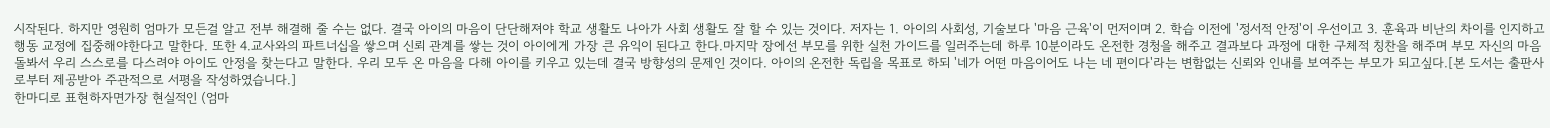시작된다. 하지만 영원히 엄마가 모든걸 알고 전부 해결해 줄 수는 없다. 결국 아이의 마음이 단단해져야 학교 생활도 나아가 사회 생활도 잘 할 수 있는 것이다. 저자는 1. 아이의 사회성, 기술보다 '마음 근육'이 먼저이며 2. 학습 이전에 '정서적 안정'이 우선이고 3. 훈육과 비난의 차이를 인지하고 행동 교정에 집중해야한다고 말한다. 또한 4.교사와의 파트너십을 쌓으며 신뢰 관계를 쌓는 것이 아이에게 가장 큰 유익이 된다고 한다.마지막 장에선 부모를 위한 실천 가이드를 일러주는데 하루 10분이라도 온전한 경청을 해주고 결과보다 과정에 대한 구체적 칭찬을 해주며 부모 자신의 마음 돌봐서 우리 스스로를 다스려야 아이도 안정을 찾는다고 말한다. 우리 모두 온 마음을 다해 아이를 키우고 있는데 결국 방향성의 문제인 것이다. 아이의 온전한 독립을 목표로 하되 '네가 어떤 마음이어도 나는 네 편이다'라는 변함없는 신뢰와 인내를 보여주는 부모가 되고싶다.[본 도서는 출판사로부터 제공받아 주관적으로 서평을 작성하였습니다.]
한마디로 표현하자면가장 현실적인 (엄마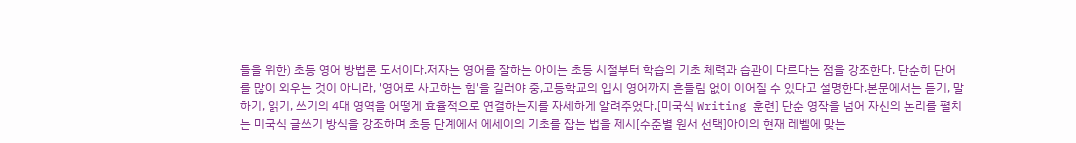들을 위한) 초등 영어 방법론 도서이다.저자는 영어를 잘하는 아이는 초등 시절부터 학습의 기초 체력과 습관이 다르다는 점을 강조한다. 단순히 단어를 많이 외우는 것이 아니라, '영어로 사고하는 힘'을 길러야 중,고등학교의 입시 영어까지 흔들림 없이 이어질 수 있다고 설명한다.본문에서는 듣기, 말하기, 읽기, 쓰기의 4대 영역을 어떻게 효율적으로 연결하는지를 자세하게 알려주었다.[미국식 Writing 훈련] 단순 영작을 넘어 자신의 논리를 펼치는 미국식 글쓰기 방식을 강조하며 초등 단계에서 에세이의 기초를 잡는 법을 제시[수준별 원서 선택]아이의 현재 레벨에 맞는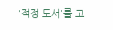'적정 도서'를 고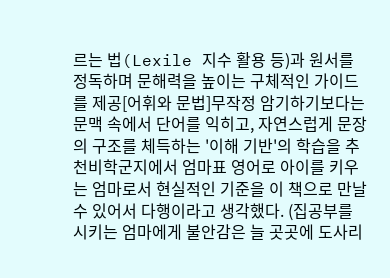르는 법(Lexile 지수 활용 등)과 원서를 정독하며 문해력을 높이는 구체적인 가이드를 제공[어휘와 문법]무작정 암기하기보다는 문맥 속에서 단어를 익히고, 자연스럽게 문장의 구조를 체득하는 '이해 기반'의 학습을 추천비학군지에서 엄마표 영어로 아이를 키우는 엄마로서 현실적인 기준을 이 책으로 만날 수 있어서 다행이라고 생각했다. (집공부를 시키는 엄마에게 불안감은 늘 곳곳에 도사리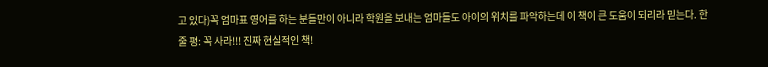고 있다)꼭 엄마표 영어를 하는 분들만이 아니라 학원을 보내는 엄마들도 아이의 위치를 파악하는데 이 책이 큰 도움이 되리라 믿는다. 한줄 평: 꼭 사라!!! 진짜 현실적인 책!